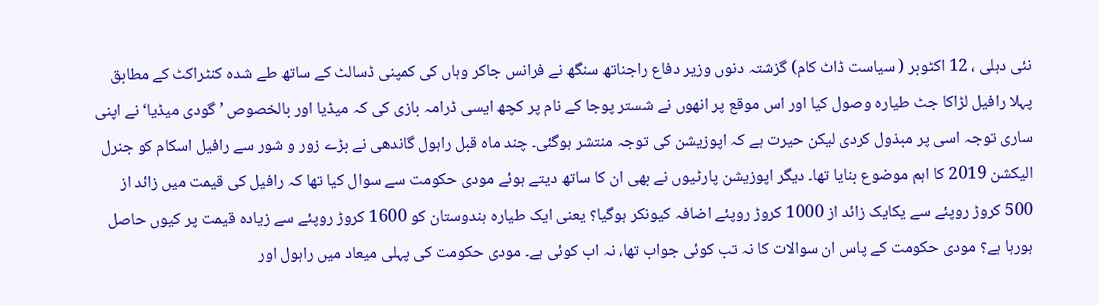نئی دہلی ، 12 اکٹوبر ( سیاست ڈاٹ کام) گزشتہ دنوں وزیر دفاع راجناتھ سنگھ نے فرانس جاکر وہاں کی کمپنی ڈسالٹ کے ساتھ طے شدہ کنٹراکٹ کے مطابق پہلا رافیل لڑاکا جٹ طیارہ وصول کیا اور اس موقع پر انھوں نے شستر پوجا کے نام پر کچھ ایسی ڈرامہ بازی کی کہ میڈیا اور بالخصوص ’گودی میڈیا‘ نے اپنی ساری توجہ اسی پر مبذول کردی لیکن حیرت ہے کہ اپوزیشن کی توجہ منتشر ہوگئی۔ چند ماہ قبل راہول گاندھی نے بڑے زور و شور سے رافیل اسکام کو جنرل الیکشن 2019 کا اہم موضوع بنایا تھا۔ دیگر اپوزیشن پارٹیوں نے بھی ان کا ساتھ دیتے ہوئے مودی حکومت سے سوال کیا تھا کہ رافیل کی قیمت میں زائد از 500 کروڑ روپئے سے یکایک زائد از 1000 کروڑ روپئے اضافہ کیونکر ہوگیا؟ یعنی ایک طیارہ ہندوستان کو 1600 کروڑ روپئے سے زیادہ قیمت پر کیوں حاصل ہورہا ہے؟ مودی حکومت کے پاس ان سوالات کا نہ تب کوئی جواب تھا، نہ اب کوئی ہے۔ مودی حکومت کی پہلی میعاد میں راہول اور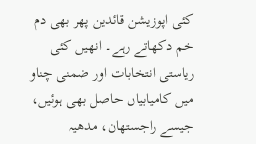کئی اپوزیشن قائدین پھر بھی دم خم دکھاتے رہے۔ انھیں کئی ریاستی انتخابات اور ضمنی چناو میں کامیابیاں حاصل بھی ہوئیں، جیسے راجستھان، مدھیہ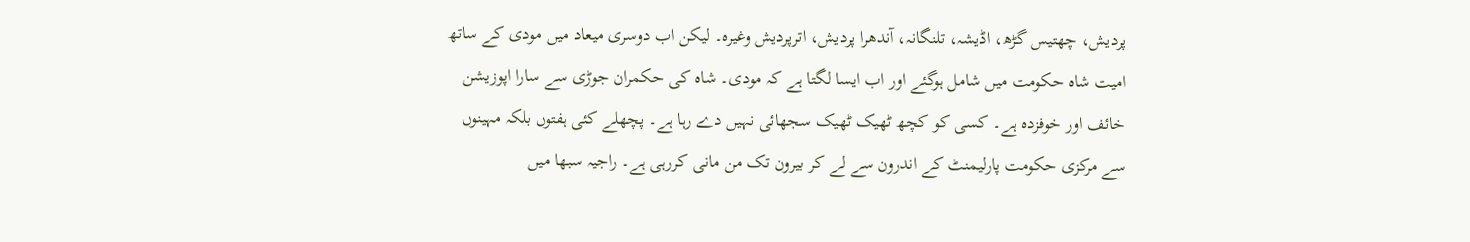پردیش، چھتیس گڑھ، اڈیشہ، تلنگانہ، آندھرا پردیش، اترپردیش وغیرہ۔ لیکن اب دوسری میعاد میں مودی کے ساتھ امیت شاہ حکومت میں شامل ہوگئے اور اب ایسا لگتا ہے کہ مودی۔ شاہ کی حکمران جوڑی سے سارا اپوزیشن خائف اور خوفزدہ ہے۔ کسی کو کچھ ٹھیک ٹھیک سجھائی نہیں دے رہا ہے۔ پچھلے کئی ہفتوں بلکہ مہینوں سے مرکزی حکومت پارلیمنٹ کے اندرون سے لے کر بیرون تک من مانی کررہی ہے۔ راجیہ سبھا میں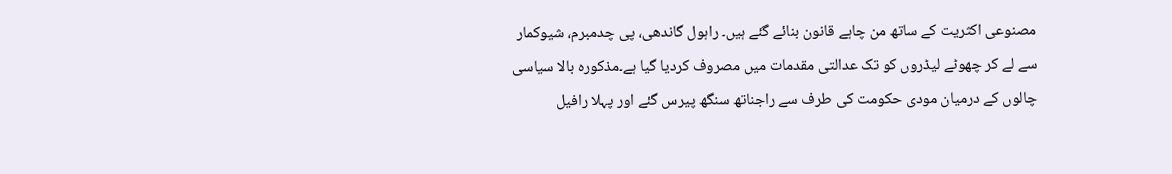مصنوعی اکثریت کے ساتھ من چاہے قانون بنائے گئے ہیں۔ راہول گاندھی، پی چدمبرم، شیوکمار سے لے کر چھوٹے لیڈروں کو تک عدالتی مقدمات میں مصروف کردیا گیا ہے۔مذکورہ بالا سیاسی چالوں کے درمیان مودی حکومت کی طرف سے راجناتھ سنگھ پیرس گئے اور پہلا رافیل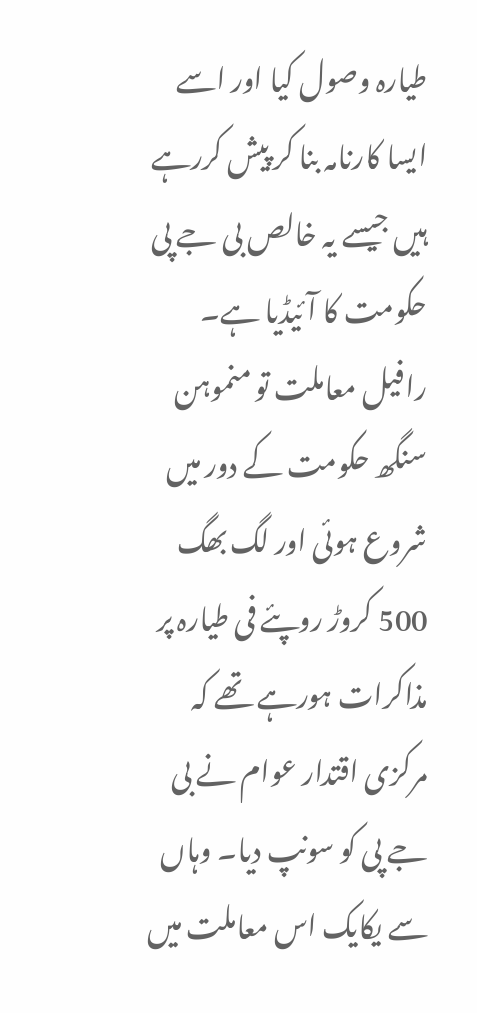طیارہ وصول کیا اور اسے ایسا کارنامہ بنا کر پیش کررہے ہیں جیسے یہ خالص بی جے پی حکومت کا آئیڈیا ہے۔ رافیل معاملت تو منموہن سنگھ حکومت کے دور میں شروع ہوئی اور لگ بھگ 500 کروڑ روپئے فی طیارہ پر مذاکرات ہورہے تھے کہ مرکزی اقتدار عوام نے بی جے پی کو سونپ دیا۔ وہاں سے یکایک اس معاملت میں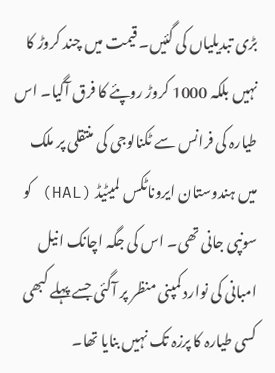بڑی تبدیلیاں کی گئیں۔ قیمت میں چند کروڑ کا نہیں بلکہ 1000 کروڑ روپئے کا فرق آگیا۔ اس طیارہ کی فرانس سے ٹکنالوجی کی منتقلی پر ملک میں ہندوستان ایروناٹکس لمیٹیڈ (HAL) کو سونپی جانی تھی۔ اس کی جگہ اچانک انیل امبانی کی نوارد کمپنی منظر پر آگئی جسے پہلے کبھی کسی طیارہ کا پرزہ تک نہیں بنایا تھا۔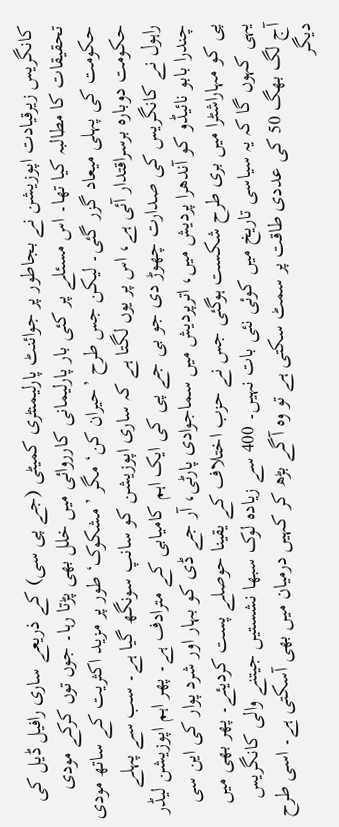کانگریس زیرقیادت اپوزیشن نے بجاطور پر جوائنٹ پارلیمنٹری کمیٹی (جے پی سی) کے ذریعے ساری رافیل ڈیل کی تحقیقات کا مطالبہ کیا تھا۔ اس مسئلے پر کئی بار پارلیمانی کارروائی میں خلل بھی پڑتا رہا۔ جوں توں کرکے مودی حکومت کی پہلی میعاد گزر گئی۔ لیکن جس طرح ’حیران کن‘ مگر ’مشکوک‘ طور پر مزید اکثریت کے ساتھ مودی حکومت دوبارہ برسراقتدار آئی ہے، اس پر یوں لگتا ہے کہ ساری اپوزیشن کو سانپ سونگھ گیا ہے۔ سب سے پہلے راہول نے کانگریس کی صدارت چھوڑ دی جو بی جے پی کی ایک اہم کامیابی کے مترادف ہے۔ پھر اہم اپوزیشن لیڈر چندرا بابو نائیڈو کو آندھرا پردیش میں، اترپردیش میں سماجوادی پارٹی، آر جے ڈی کو بہار اور شرد پوار کی این سی پی کو مہاراشٹرا میں بری طرح شکست ہوگئی جس نے حزب اختلاف کے یقینا حوصلے پست کردیئے۔ پھر بھی میں یہی کہوں گا کہ یہ سیاسی تاریخ میں کوئی نئی بات نہیں۔ 400 سے زیادہ لوک سبھا نشستیں جیتنے والی کانگریس آج لگ بھگ 50 کی عددی طاقت پر سمٹ سکتی ہے تو وہ آگے بڑھ کر کہیں درمیان میں بھی آسکتی ہے۔ اسی طرح دیگر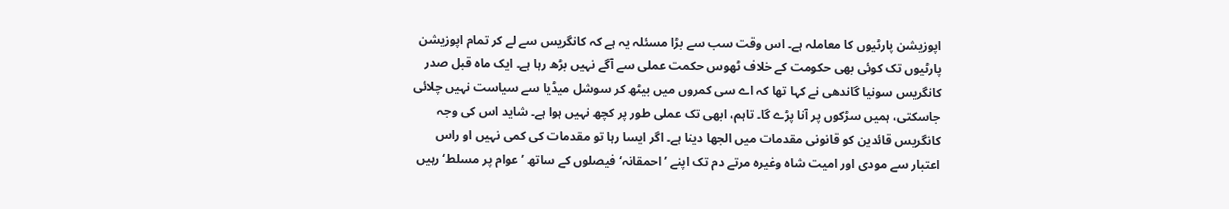اپوزیشن پارٹیوں کا معاملہ ہے۔ اس وقت سب سے بڑا مسئلہ یہ ہے کہ کانگریس سے لے کر تمام اپوزیشن پارٹیوں تک کوئی بھی حکومت کے خلاف ٹھوس حکمت عملی سے آگے نہیں بڑھ رہا ہے۔ ایک ماہ قبل صدر کانگریس سونیا گاندھی نے کہا تھا کہ اے سی کمروں میں بیٹھ کر سوشل میڈیا سے سیاست نہیں چلائی جاسکتی، ہمیں سڑکوں پر آنا پڑے گا۔ تاہم، ابھی تک عملی طور پر کچھ نہیں ہوا ہے۔ شاید اس کی وجہ کانگریس قائدین کو قانونی مقدمات میں الجھا دینا ہے۔ اگر ایسا رہا تو مقدمات کی کمی نہیں او راس اعتبار سے مودی اور امیت شاہ وغیرہ مرتے دم تک اپنے ’احمقانہ‘ فیصلوں کے ساتھ ’عوام پر مسلط‘ رہیں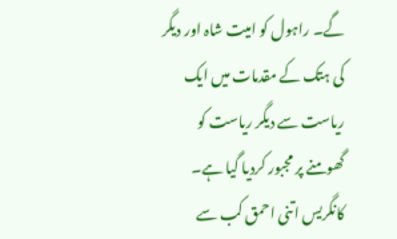گے۔ راہول کو امیت شاہ اور دیگر کی ہتک کے مقدمات میں ایک ریاست سے دیگر ریاست کو گھومنے پر مجبور کردیا گیا ہے۔ کانگریس اتنی احمق کب سے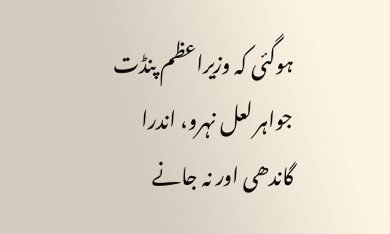ہوگئی کہ وزیراعظم پنڈت جواہر لعل نہرو، اندرا گاندھی اور نہ جانے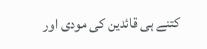کتنے ہی قائدین کی مودی اور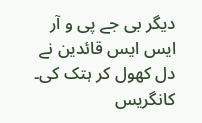دیگر بی جے پی و آر ایس ایس قائدین نے دل کھول کر ہتک کی۔ کانگریس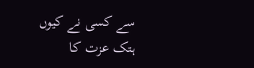سے کسی نے کیوں ہتک عزت کا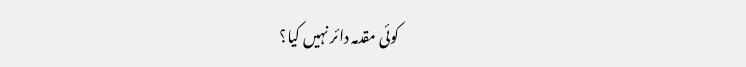کوئی مقدمہ دائر نہیں کیا؟